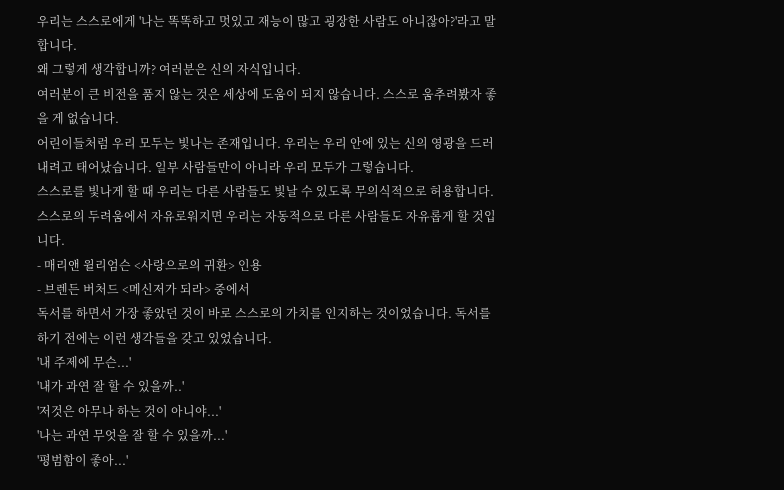우리는 스스로에게 '나는 똑똑하고 멋있고 재능이 많고 굉장한 사람도 아니잖아?'라고 말합니다.
왜 그렇게 생각합니까? 여러분은 신의 자식입니다.
여러분이 큰 비전을 품지 않는 것은 세상에 도움이 되지 않습니다. 스스로 움추려봤자 좋을 게 없습니다.
어린이들처럼 우리 모두는 빛나는 존재입니다. 우리는 우리 안에 있는 신의 영광을 드러내려고 태어났습니다. 일부 사람들만이 아니라 우리 모두가 그렇습니다.
스스로를 빛나게 할 때 우리는 다른 사람들도 빛날 수 있도록 무의식적으로 허용합니다.
스스로의 두려움에서 자유로워지면 우리는 자동적으로 다른 사람들도 자유롭게 할 것입니다.
- 매리앤 윌리엄슨 <사랑으로의 귀환> 인용
- 브렌든 버처드 <메신저가 되라> 중에서
독서를 하면서 가장 좋았던 것이 바로 스스로의 가치를 인지하는 것이었습니다. 독서를 하기 전에는 이런 생각들을 갖고 있었습니다.
'내 주제에 무슨...'
'내가 과연 잘 할 수 있을까..'
'저것은 아무나 하는 것이 아니야...'
'나는 과연 무엇을 잘 할 수 있을까...'
'평범함이 좋아...'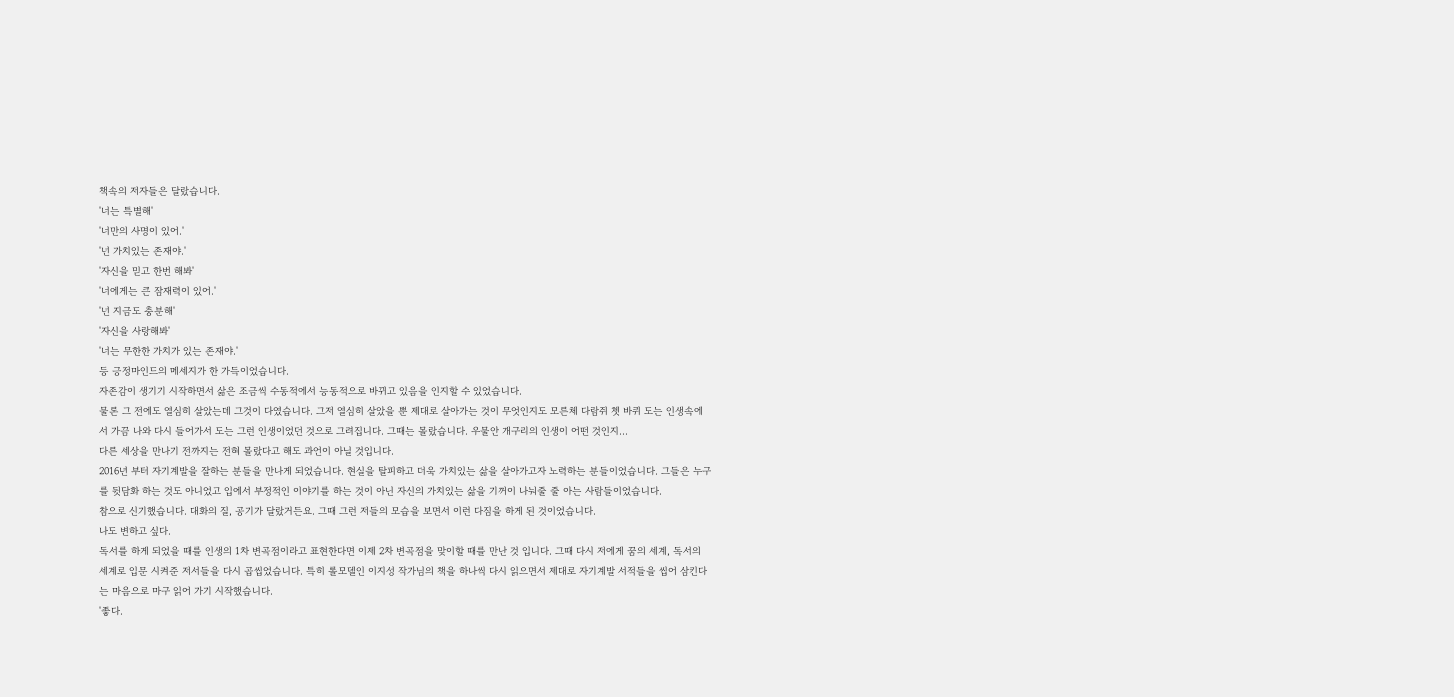책속의 저자들은 달랐습니다.
'너는 특별해'
'너만의 사명이 있어.'
'넌 가치있는 존재야.'
'자신을 믿고 한번 해봐'
'너에게는 큰 잠재력이 있어.'
'넌 지금도 충분해'
'자신을 사랑해봐'
'너는 무한한 가치가 있는 존재야.'
등 긍정마인드의 메세지가 한 가득이었습니다.
자존감이 생기기 시작하면서 삶은 조금씩 수동적에서 능동적으로 바뀌고 있음을 인지할 수 있었습니다.
물론 그 전에도 열심히 살았는데 그것이 다였습니다. 그저 열심히 살았을 뿐 제대로 살아가는 것이 무엇인지도 모른체 다람쥐 쳇 바퀴 도는 인생속에서 가끔 나와 다시 들어가서 도는 그런 인생이었던 것으로 그려집니다. 그때는 몰랐습니다. 우물안 개구리의 인생이 어떤 것인지...
다른 세상을 만나기 전까지는 전혀 몰랐다고 해도 과언이 아닐 것입니다.
2016년 부터 자기계발을 잘하는 분들을 만나게 되었습니다. 현실을 탈피하고 더욱 가치있는 삶을 살아가고자 노력하는 분들이었습니다. 그들은 누구를 뒷담화 하는 것도 아니었고 입에서 부정적인 이야기를 하는 것이 아닌 자신의 가치있는 삶을 기꺼이 나눠줄 줄 아는 사람들이었습니다.
참으로 신기했습니다. 대화의 질, 공기가 달랐거든요. 그때 그런 저들의 모습을 보면서 이런 다짐을 하게 된 것이었습니다.
나도 변하고 싶다.
독서를 하게 되었을 때를 인생의 1차 변곡점이라고 표현한다면 이제 2차 변곡점을 맞이할 때를 만난 것 입니다. 그때 다시 저에게 꿈의 세계, 독서의 세계로 입문 시켜준 저서들을 다시 곱씹었습니다. 특히 롤모델인 이지성 작가님의 책을 하나씩 다시 읽으면서 제대로 자기계발 서적들을 씹어 삼킨다는 마음으로 마구 읽어 가기 시작했습니다.
'좋다.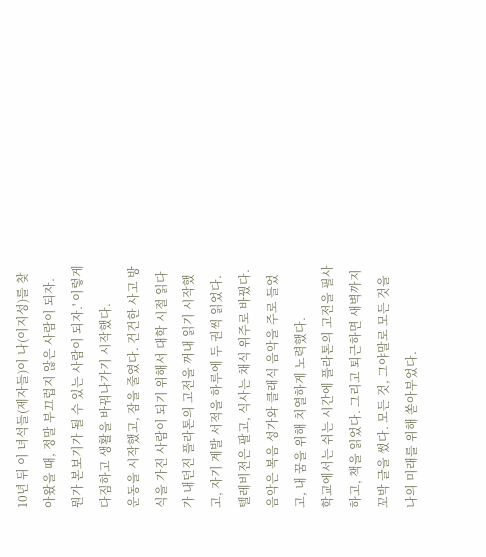10년 뒤 이 녀석들(제자들)이 나(이지성)를 찾아왔을 때, 정말 부끄럽지 않은 사람이 되자. 뭔가 본보기가 될 수 있는 사람이 되자.' 이렇게 다짐하고 생활을 바꿔나가기 시작했다.
운동을 시작했고, 잠을 줄였다. 건건한 사고 방식을 가진 사람이 되기 위해서 대학 시절 읽다가 내던진 플라톤의 고전을 꺼내 읽기 시작했고, 자기 계발 서적을 하루에 두 권씩 읽었다.
텔레비전은 팔고, 식사는 채식 위주로 바꿨다.
음악은 복음 성가와 클래식 음악을 주로 들었고, 내 꿈을 위해 치열하게 노력했다.
학교에서는 쉬는 시간에 플라톤의 고전을 필사하고, 책을 읽었다. 그리고 퇴근하면 새벽까지 꼬박 글을 썼다. 모든 것, 그야말로 모든 것을 나의 미래를 위해 쏟아부었다.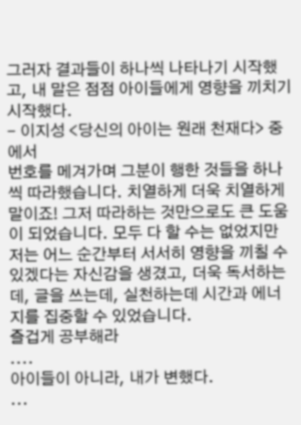그러자 결과들이 하나씩 나타나기 시작했고, 내 말은 점점 아이들에게 영향을 끼치기 시작했다.
- 이지성 <당신의 아이는 원래 천재다> 중에서
번호를 메겨가며 그분이 행한 것들을 하나씩 따라했습니다. 치열하게 더욱 치열하게 말이죠! 그저 따라하는 것만으로도 큰 도움이 되었습니다. 모두 다 할 수는 없었지만 저는 어느 순간부터 서서히 영향을 끼칠 수 있겠다는 자신감을 생겼고, 더욱 독서하는데, 글을 쓰는데, 실천하는데 시간과 에너지를 집중할 수 있었습니다.
즐겁게 공부해라
....
아이들이 아니라, 내가 변했다.
...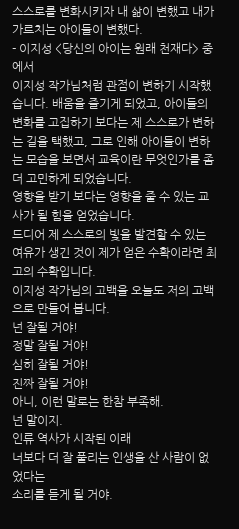스스로를 변화시키자 내 삶이 변했고 내가 가르치는 아이들이 변했다.
- 이지성 <당신의 아이는 원래 천재다> 중에서
이지성 작가님처럼 관점이 변하기 시작했습니다. 배움을 즐기게 되었고, 아이들의 변화를 고집하기 보다는 제 스스로가 변하는 길을 택했고, 그로 인해 아이들이 변하는 모습을 보면서 교육이란 무엇인가를 좀더 고민하게 되었습니다.
영향을 받기 보다는 영향을 줄 수 있는 교사가 될 힘을 얻었습니다.
드디어 제 스스로의 빛을 발견할 수 있는 여유가 생긴 것이 제가 얻은 수확이라면 최고의 수확입니다.
이지성 작가님의 고백을 오늘도 저의 고백으로 만들어 봅니다.
넌 잘될 거야!
정말 잘될 거야!
심히 잘될 거야!
진짜 잘될 거야!
아니, 이런 말로는 한참 부족해.
넌 말이지.
인류 역사가 시작된 이래
너보다 더 잘 풀리는 인생을 산 사람이 없었다는
소리를 듣게 될 거야.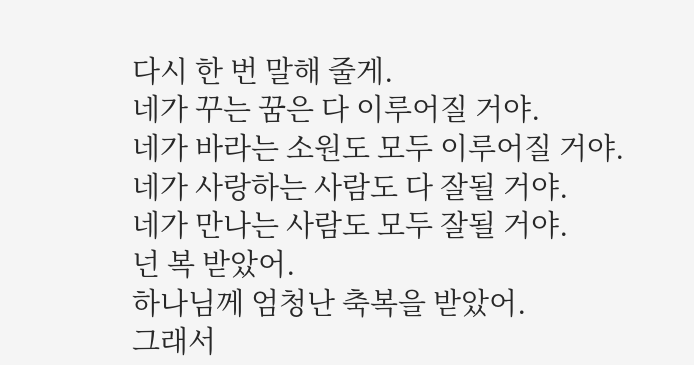다시 한 번 말해 줄게.
네가 꾸는 꿈은 다 이루어질 거야.
네가 바라는 소원도 모두 이루어질 거야.
네가 사랑하는 사람도 다 잘될 거야.
네가 만나는 사람도 모두 잘될 거야.
넌 복 받았어.
하나님께 엄청난 축복을 받았어.
그래서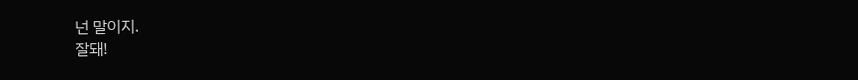넌 말이지.
잘돼!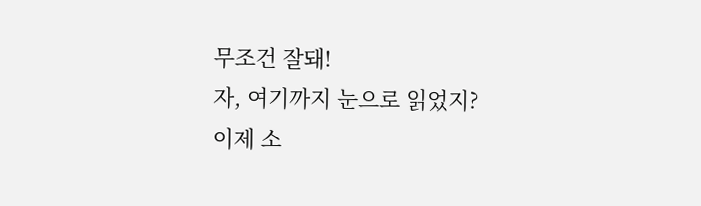무조건 잘돼!
자, 여기까지 눈으로 읽었지?
이제 소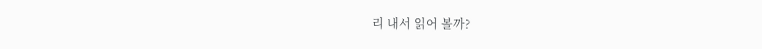리 내서 읽어 볼까?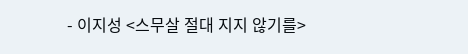- 이지성 <스무살 절대 지지 않기를>